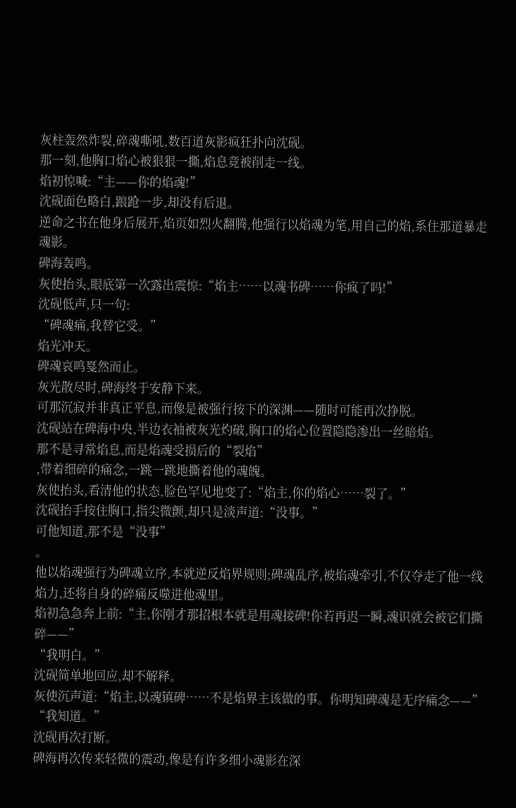灰柱轰然炸裂,碎魂嘶吼,数百道灰影疯狂扑向沈砚。
那一刻,他胸口焰心被狠狠一撕,焰息竟被削走一线。
焰初惊喊:“主——你的焰魂!”
沈砚面色略白,踉跄一步,却没有后退。
逆命之书在他身后展开,焰页如烈火翻腾,他强行以焰魂为笔,用自己的焰,系住那道暴走魂影。
碑海轰鸣。
灰使抬头,眼底第一次露出震惊:“焰主……以魂书碑……你疯了吗!”
沈砚低声,只一句:
“碑魂痛,我替它受。”
焰光冲天。
碑魂哀鸣戛然而止。
灰光散尽时,碑海终于安静下来。
可那沉寂并非真正平息,而像是被强行按下的深渊——随时可能再次挣脱。
沈砚站在碑海中央,半边衣袖被灰光灼破,胸口的焰心位置隐隐渗出一丝暗焰。
那不是寻常焰息,而是焰魂受损后的“裂焰”
,带着细碎的痛念,一跳一跳地撕着他的魂魄。
灰使抬头,看清他的状态,脸色罕见地变了:“焰主,你的焰心……裂了。”
沈砚抬手按住胸口,指尖微颤,却只是淡声道:“没事。”
可他知道,那不是“没事”
。
他以焰魂强行为碑魂立序,本就逆反焰界规则;碑魂乱序,被焰魂牵引,不仅夺走了他一线焰力,还将自身的碎痛反噬进他魂里。
焰初急急奔上前:“主,你刚才那招根本就是用魂接碑!你若再迟一瞬,魂识就会被它们撕碎——”
“我明白。”
沈砚简单地回应,却不解释。
灰使沉声道:“焰主,以魂镇碑……不是焰界主该做的事。你明知碑魂是无序痛念——”
“我知道。”
沈砚再次打断。
碑海再次传来轻微的震动,像是有许多细小魂影在深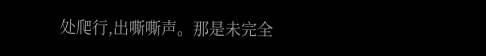处爬行,出嘶嘶声。那是未完全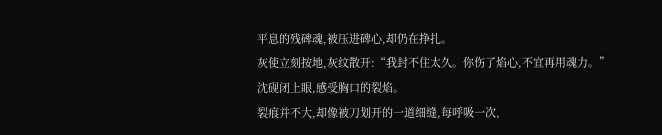平息的残碑魂,被压进碑心,却仍在挣扎。
灰使立刻按地,灰纹散开:“我封不住太久。你伤了焰心,不宜再用魂力。”
沈砚闭上眼,感受胸口的裂焰。
裂痕并不大,却像被刀划开的一道细缝,每呼吸一次,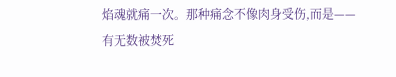焰魂就痛一次。那种痛念不像肉身受伤,而是——
有无数被焚死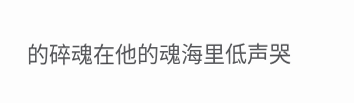的碎魂在他的魂海里低声哭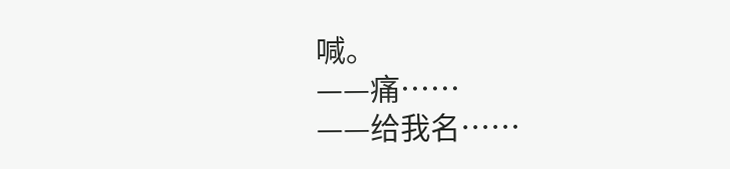喊。
——痛……
——给我名……